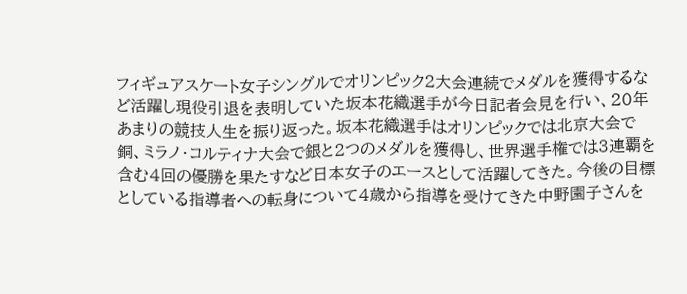フィギュアスケート女子シングルでオリンピック2大会連続でメダルを獲得するなど活躍し現役引退を表明していた坂本花織選手が今日記者会見を行い、20年あまりの競技人生を振り返った。坂本花織選手はオリンピックでは北京大会で銅、ミラノ・コルティナ大会で銀と2つのメダルを獲得し、世界選手権では3連覇を含む4回の優勝を果たすなど日本女子のエースとして活躍してきた。今後の目標としている指導者への転身について4歳から指導を受けてきた中野園子さんを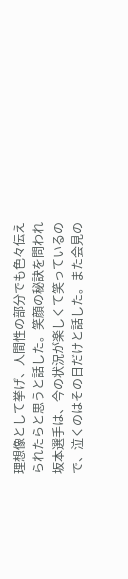理想像として挙げ、人間性の部分でも色々伝えられたらと思うと話した。笑顔の秘訣を問われ坂本選手は、今の状況が楽しくて笑っているので、泣くのはその日だけと話した。また会見の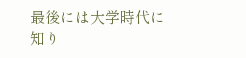最後には大学時代に知り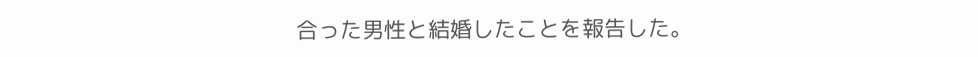合った男性と結婚したことを報告した。